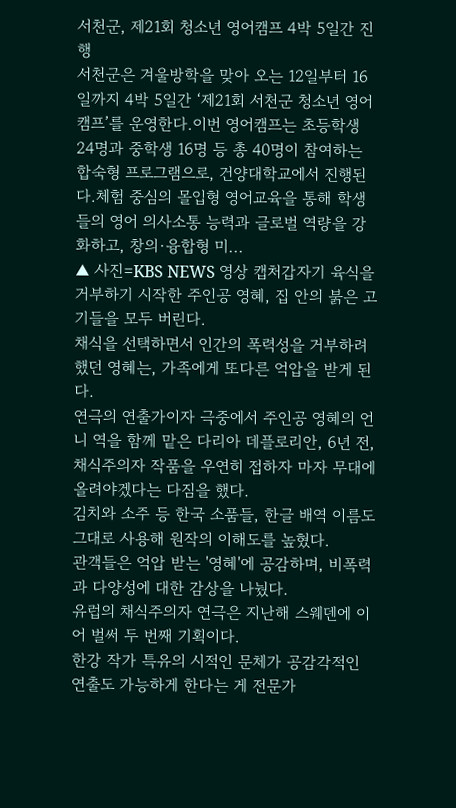서천군, 제21회 청소년 영어캠프 4박 5일간 진행
서천군은 겨울방학을 맞아 오는 12일부터 16일까지 4박 5일간 ‘제21회 서천군 청소년 영어캠프’를 운영한다.이번 영어캠프는 초등학생 24명과 중학생 16명 등 총 40명이 참여하는 합숙형 프로그램으로, 건양대학교에서 진행된다.체험 중심의 몰입형 영어교육을 통해 학생들의 영어 의사소통 능력과 글로벌 역량을 강화하고, 창의·융합형 미...
▲ 사진=KBS NEWS 영상 캡처갑자기 육식을 거부하기 시작한 주인공 영혜, 집 안의 붉은 고기들을 모두 버린다.
채식을 선택하면서 인간의 폭력성을 거부하려 했던 영혜는, 가족에게 또다른 억압을 받게 된다.
연극의 연출가이자 극중에서 주인공 영혜의 언니 역을 함께 맡은 다리아 데플로리안, 6년 전, 채식주의자 작품을 우연히 접하자 마자 무대에 올려야겠다는 다짐을 했다.
김치와 소주 등 한국 소품들, 한글 배역 이름도 그대로 사용해 원작의 이해도를 높혔다.
관객들은 억압 받는 '영혜'에 공감하며, 비폭력과 다양성에 대한 감상을 나눴다.
유럽의 채식주의자 연극은 지난해 스웨덴에 이어 벌써 두 번째 기획이다.
한강 작가 특유의 시적인 문체가 공감각적인 연출도 가능하게 한다는 게 전문가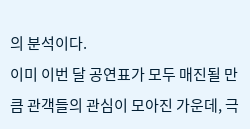의 분석이다.
이미 이번 달 공연표가 모두 매진될 만큼 관객들의 관심이 모아진 가운데, 극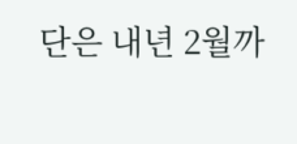단은 내년 2월까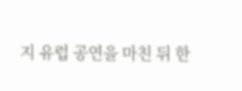지 유럽 공연을 마친 뒤 한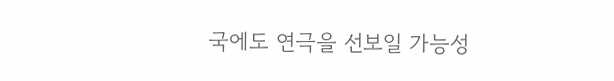국에도 연극을 선보일 가능성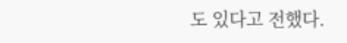도 있다고 전했다.